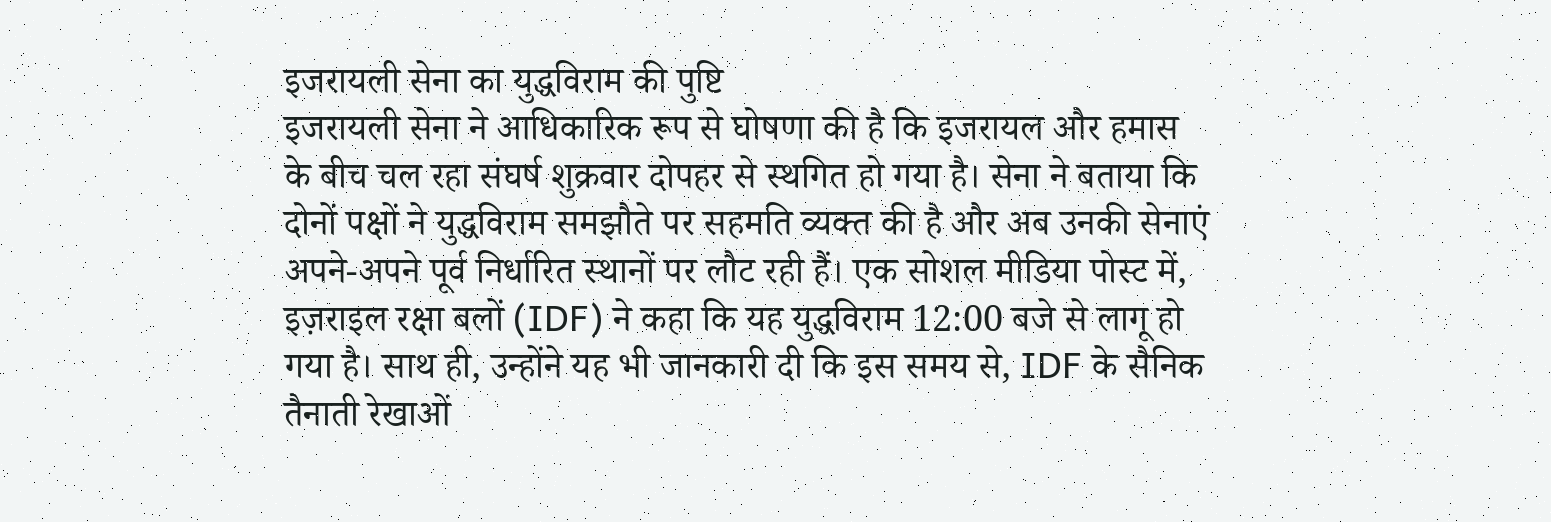इजरायली सेना का युद्धविराम की पुष्टि
इजरायली सेना ने आधिकारिक रूप से घोषणा की है कि इजरायल और हमास के बीच चल रहा संघर्ष शुक्रवार दोपहर से स्थगित हो गया है। सेना ने बताया कि दोनों पक्षों ने युद्धविराम समझौते पर सहमति व्यक्त की है और अब उनकी सेनाएं अपने-अपने पूर्व निर्धारित स्थानों पर लौट रही हैं। एक सोशल मीडिया पोस्ट में, इज़राइल रक्षा बलों (IDF) ने कहा कि यह युद्धविराम 12:00 बजे से लागू हो गया है। साथ ही, उन्होंने यह भी जानकारी दी कि इस समय से, IDF के सैनिक तैनाती रेखाओं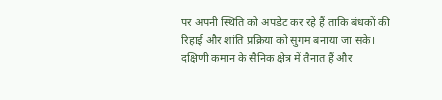पर अपनी स्थिति को अपडेट कर रहे हैं ताकि बंधकों की रिहाई और शांति प्रक्रिया को सुगम बनाया जा सके। दक्षिणी कमान के सैनिक क्षेत्र में तैनात हैं और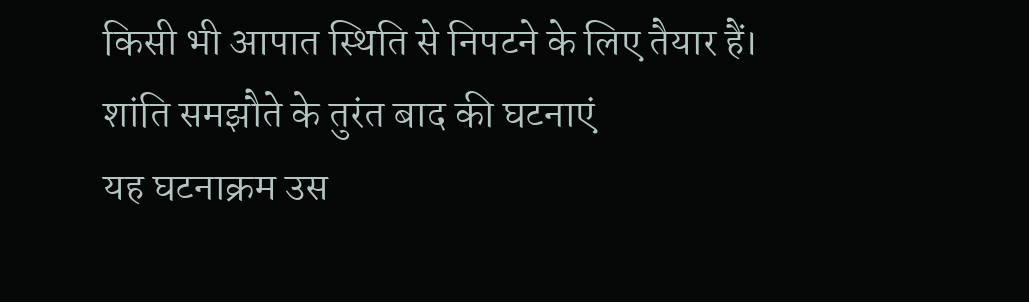किसी भी आपात स्थिति से निपटने के लिए तैयार हैं।
शांति समझौते के तुरंत बाद की घटनाएं
यह घटनाक्रम उस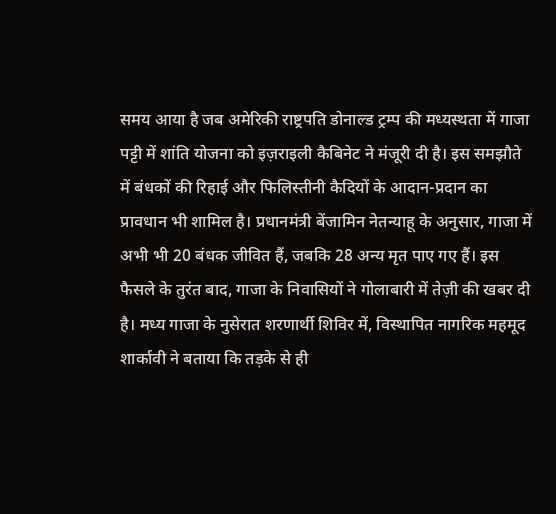समय आया है जब अमेरिकी राष्ट्रपति डोनाल्ड ट्रम्प की मध्यस्थता में गाजा पट्टी में शांति योजना को इज़राइली कैबिनेट ने मंजूरी दी है। इस समझौते में बंधकों की रिहाई और फिलिस्तीनी कैदियों के आदान-प्रदान का प्रावधान भी शामिल है। प्रधानमंत्री बेंजामिन नेतन्याहू के अनुसार, गाजा में अभी भी 20 बंधक जीवित हैं, जबकि 28 अन्य मृत पाए गए हैं। इस फैसले के तुरंत बाद, गाजा के निवासियों ने गोलाबारी में तेज़ी की खबर दी है। मध्य गाजा के नुसेरात शरणार्थी शिविर में, विस्थापित नागरिक महमूद शार्कावी ने बताया कि तड़के से ही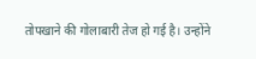तोपखाने की गोलाबारी तेज हो गई है। उन्होंने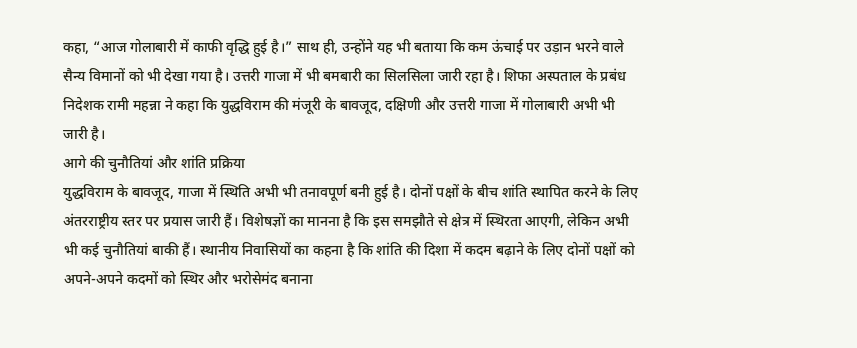कहा, “आज गोलाबारी में काफी वृद्धि हुई है।” साथ ही, उन्होंने यह भी बताया कि कम ऊंचाई पर उड़ान भरने वाले सैन्य विमानों को भी देखा गया है। उत्तरी गाजा में भी बमबारी का सिलसिला जारी रहा है। शिफा अस्पताल के प्रबंध निदेशक रामी महन्ना ने कहा कि युद्धविराम की मंजूरी के बावजूद, दक्षिणी और उत्तरी गाजा में गोलाबारी अभी भी जारी है।
आगे की चुनौतियां और शांति प्रक्रिया
युद्धविराम के बावजूद, गाजा में स्थिति अभी भी तनावपूर्ण बनी हुई है। दोनों पक्षों के बीच शांति स्थापित करने के लिए अंतरराष्ट्रीय स्तर पर प्रयास जारी हैं। विशेषज्ञों का मानना है कि इस समझौते से क्षेत्र में स्थिरता आएगी, लेकिन अभी भी कई चुनौतियां बाकी हैं। स्थानीय निवासियों का कहना है कि शांति की दिशा में कदम बढ़ाने के लिए दोनों पक्षों को अपने-अपने कदमों को स्थिर और भरोसेमंद बनाना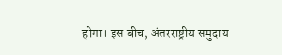होगा। इस बीच, अंतरराष्ट्रीय समुदाय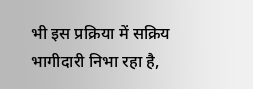भी इस प्रक्रिया में सक्रिय भागीदारी निभा रहा है,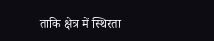ताकि क्षेत्र में स्थिरता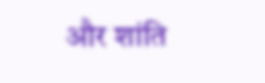और शांति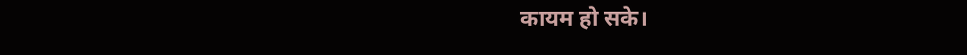कायम हो सके।